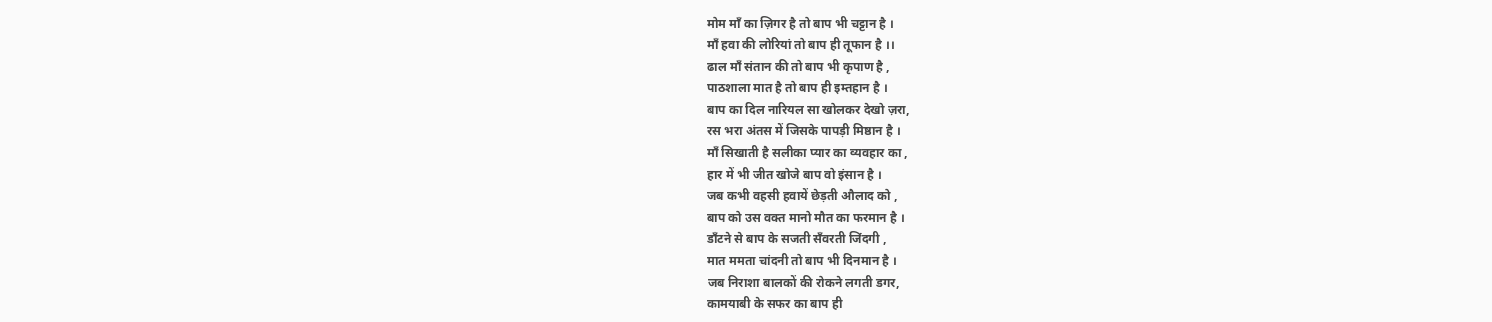मोम माँ का ज़िगर है तो बाप भी चट्टान है ।
माँ हवा की लोरियां तो बाप ही तूफान है ।।
ढाल माँ संतान की तो बाप भी कृपाण है ,
पाठशाला मात है तो बाप ही इम्तहान है ।
बाप का दिल नारियल सा खोलकर देखो ज़रा,
रस भरा अंतस में जिसके पापड़ी मिष्ठान है ।
माँ सिखाती है सलीका प्यार का व्यवहार का ,
हार में भी जीत खोजे बाप वो इंसान है ।
जब कभी वहसी हवायें छेड़ती औलाद को ,
बाप को उस वक्त मानो मौत का फरमान है ।
डाँटने से बाप के सजती सँवरती जिंदगी ,
मात ममता चांदनी तो बाप भी दिनमान है ।
जब निराशा बालकों की रोकने लगती डगर,
कामयाबी के सफर का बाप ही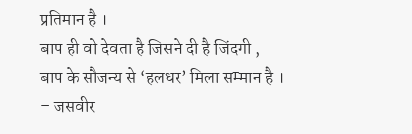प्रतिमान है ।
बाप ही वो देवता है जिसने दी है जिंदगी ,
बाप के सौजन्य से ‘हलधर’ मिला सम्मान है ।
– जसवीर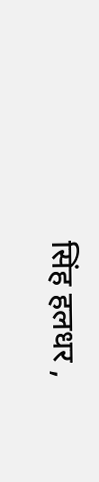सिंह हलधर ,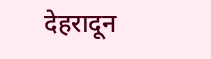देहरादून